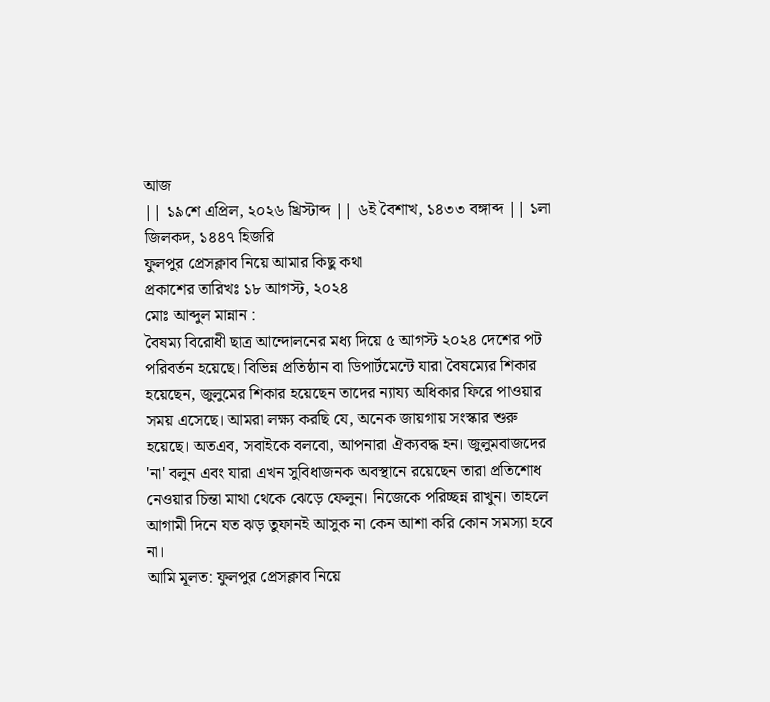আজ
|| ১৯শে এপ্রিল, ২০২৬ খ্রিস্টাব্দ || ৬ই বৈশাখ, ১৪৩৩ বঙ্গাব্দ || ১লা জিলকদ, ১৪৪৭ হিজরি
ফুলপুর প্রেসক্লাব নিয়ে আমার কিছু কথা
প্রকাশের তারিখঃ ১৮ আগস্ট, ২০২৪
মোঃ আব্দুল মান্নান :
বৈষম্য বিরোধী ছাত্র আন্দোলনের মধ্য দিয়ে ৫ আগস্ট ২০২৪ দেশের পট পরিবর্তন হয়েছে। বিভিন্ন প্রতিষ্ঠান বা ডিপার্টমেন্টে যারা বৈষম্যের শিকার হয়েছেন, জুলুমের শিকার হয়েছেন তাদের ন্যায্য অধিকার ফিরে পাওয়ার সময় এসেছে। আমরা লক্ষ্য করছি যে, অনেক জায়গায় সংস্কার শুরু হয়েছে। অতএব, সবাইকে বলবো, আপনারা ঐক্যবদ্ধ হন। জুলুমবাজদের 'না' বলুন এবং যারা এখন সুবিধাজনক অবস্থানে রয়েছেন তারা প্রতিশোধ নেওয়ার চিন্তা মাথা থেকে ঝেড়ে ফেলুন। নিজেকে পরিচ্ছন্ন রাখুন। তাহলে আগামী দিনে যত ঝড় তুফানই আসুক না কেন আশা করি কোন সমস্যা হবে না।
আমি মূলত: ফুলপুর প্রেসক্লাব নিয়ে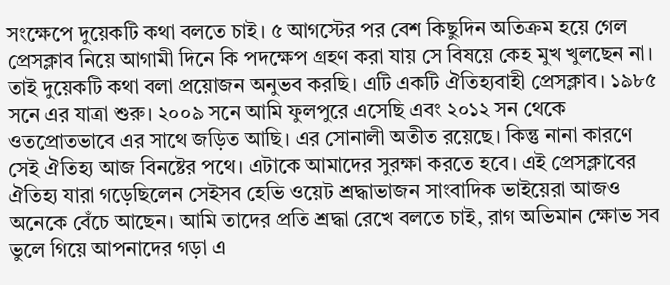সংক্ষেপে দুয়েকটি কথা বলতে চাই। ৫ আগস্টের পর বেশ কিছুদিন অতিক্রম হয়ে গেল প্রেসক্লাব নিয়ে আগামী দিনে কি পদক্ষেপ গ্রহণ করা যায় সে বিষয়ে কেহ মুখ খুলছেন না। তাই দুয়েকটি কথা বলা প্রয়োজন অনুভব করছি। এটি একটি ঐতিহ্যবাহী প্রেসক্লাব। ১৯৮৫ সনে এর যাত্রা শুরু। ২০০৯ সনে আমি ফুলপুরে এসেছি এবং ২০১২ সন থেকে ওতপ্রোতভাবে এর সাথে জড়িত আছি। এর সোনালী অতীত রয়েছে। কিন্তু নানা কারণে সেই ঐতিহ্য আজ বিনষ্টের পথে। এটাকে আমাদের সুরক্ষা করতে হবে। এই প্রেসক্লাবের ঐতিহ্য যারা গড়েছিলেন সেইসব হেভি ওয়েট শ্রদ্ধাভাজন সাংবাদিক ভাইয়েরা আজও অনেকে বেঁচে আছেন। আমি তাদের প্রতি শ্রদ্ধা রেখে বলতে চাই, রাগ অভিমান ক্ষোভ সব ভুলে গিয়ে আপনাদের গড়া এ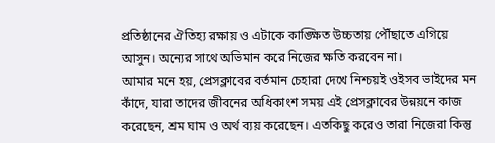প্রতিষ্ঠানের ঐতিহ্য রক্ষায় ও এটাকে কাঙ্ক্ষিত উচ্চতায় পৌঁছাতে এগিয়ে আসুন। অন্যের সাথে অভিমান করে নিজের ক্ষতি করবেন না।
আমার মনে হয়, প্রেসক্লাবের বর্তমান চেহারা দেখে নিশ্চয়ই ওইসব ভাইদের মন কাঁদে, যারা তাদের জীবনের অধিকাংশ সময় এই প্রেসক্লাবের উন্নয়নে কাজ করেছেন, শ্রম ঘাম ও অর্থ ব্যয় করেছেন। এতকিছু করেও তারা নিজেরা কিন্তু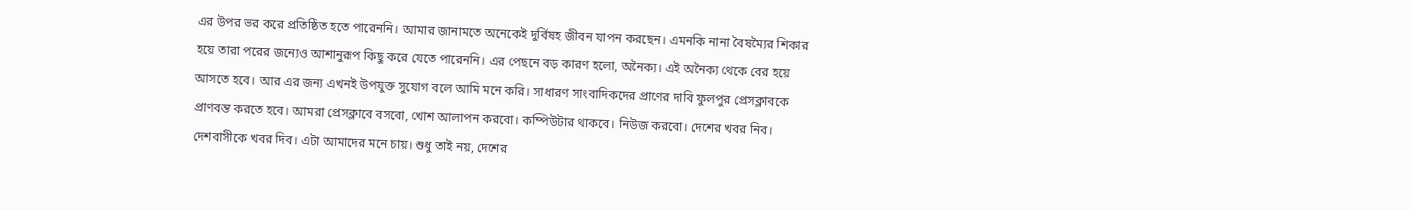এর উপর ভর করে প্রতিষ্ঠিত হতে পারেননি। আমার জানামতে অনেকেই দুর্বিষহ জীবন যাপন করছেন। এমনকি নানা বৈষম্যৈর শিকার হয়ে তারা পরের জন্যেও আশানুরূপ কিছু করে যেতে পারেননি। এর পেছনে বড় কারণ হলো, অনৈক্য। এই অনৈক্য থেকে বের হয়ে আসতে হবে। আর এর জন্য এখনই উপযুক্ত সুযোগ বলে আমি মনে করি। সাধারণ সাংবাদিকদের প্রাণের দাবি ফুলপুর প্রেসক্লাবকে প্রাণবন্ত করতে হবে। আমরা প্রেসক্লাবে বসবো, খোশ আলাপন করবো। কম্পিউটার থাকবে। নিউজ করবো। দেশের খবর নিব। দেশবাসীকে খবর দিব। এটা আমাদের মনে চায়। শুধু তাই নয়, দেশের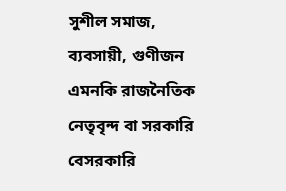সুশীল সমাজ, ব্যবসায়ী, গুণীজন এমনকি রাজনৈতিক নেতৃবৃন্দ বা সরকারি বেসরকারি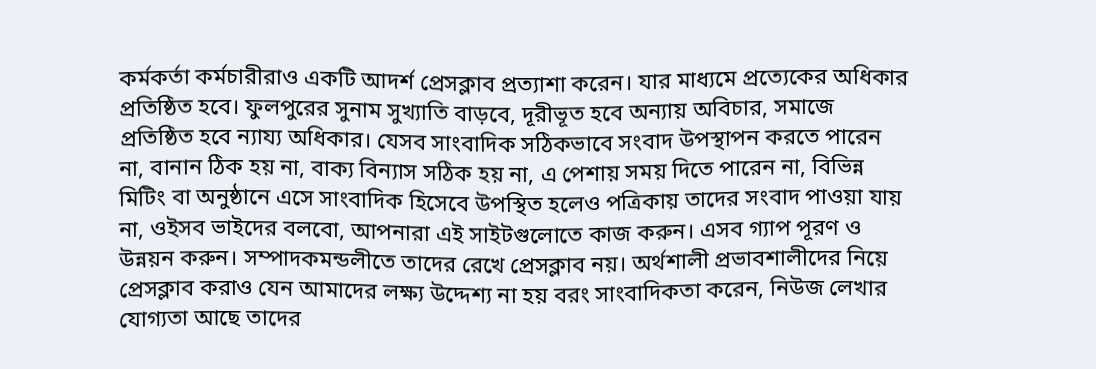কর্মকর্তা কর্মচারীরাও একটি আদর্শ প্রেসক্লাব প্রত্যাশা করেন। যার মাধ্যমে প্রত্যেকের অধিকার প্রতিষ্ঠিত হবে। ফুলপুরের সুনাম সুখ্যাতি বাড়বে, দূরীভূত হবে অন্যায় অবিচার, সমাজে প্রতিষ্ঠিত হবে ন্যায্য অধিকার। যেসব সাংবাদিক সঠিকভাবে সংবাদ উপস্থাপন করতে পারেন না, বানান ঠিক হয় না, বাক্য বিন্যাস সঠিক হয় না, এ পেশায় সময় দিতে পারেন না, বিভিন্ন মিটিং বা অনুষ্ঠানে এসে সাংবাদিক হিসেবে উপস্থিত হলেও পত্রিকায় তাদের সংবাদ পাওয়া যায় না, ওইসব ভাইদের বলবো, আপনারা এই সাইটগুলোতে কাজ করুন। এসব গ্যাপ পূরণ ও উন্নয়ন করুন। সম্পাদকমন্ডলীতে তাদের রেখে প্রেসক্লাব নয়। অর্থশালী প্রভাবশালীদের নিয়ে প্রেসক্লাব করাও যেন আমাদের লক্ষ্য উদ্দেশ্য না হয় বরং সাংবাদিকতা করেন, নিউজ লেখার যোগ্যতা আছে তাদের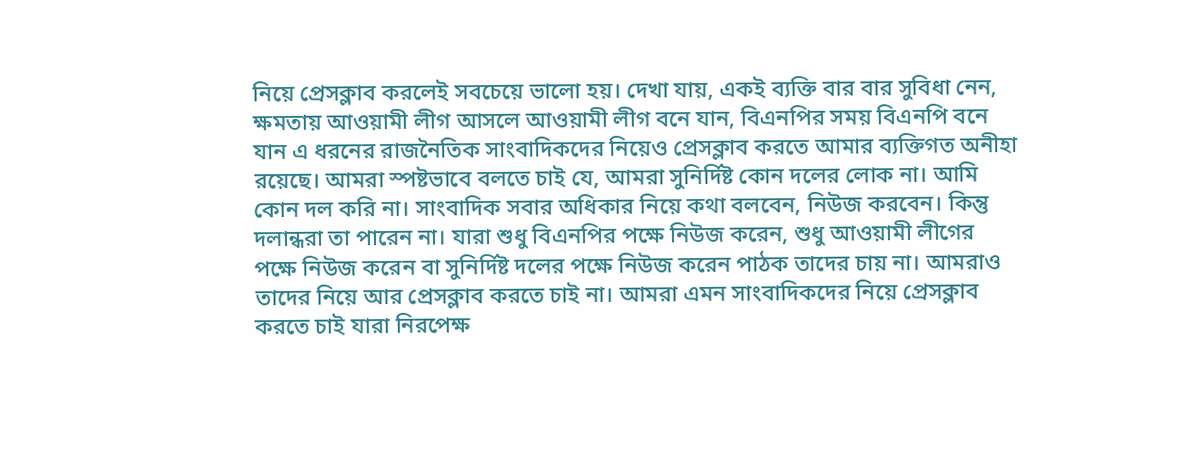নিয়ে প্রেসক্লাব করলেই সবচেয়ে ভালো হয়। দেখা যায়, একই ব্যক্তি বার বার সুবিধা নেন, ক্ষমতায় আওয়ামী লীগ আসলে আওয়ামী লীগ বনে যান, বিএনপির সময় বিএনপি বনে যান এ ধরনের রাজনৈতিক সাংবাদিকদের নিয়েও প্রেসক্লাব করতে আমার ব্যক্তিগত অনীহা রয়েছে। আমরা স্পষ্টভাবে বলতে চাই যে, আমরা সুনির্দিষ্ট কোন দলের লোক না। আমি কোন দল করি না। সাংবাদিক সবার অধিকার নিয়ে কথা বলবেন, নিউজ করবেন। কিন্তু দলান্ধরা তা পারেন না। যারা শুধু বিএনপির পক্ষে নিউজ করেন, শুধু আওয়ামী লীগের পক্ষে নিউজ করেন বা সুনির্দিষ্ট দলের পক্ষে নিউজ করেন পাঠক তাদের চায় না। আমরাও তাদের নিয়ে আর প্রেসক্লাব করতে চাই না। আমরা এমন সাংবাদিকদের নিয়ে প্রেসক্লাব করতে চাই যারা নিরপেক্ষ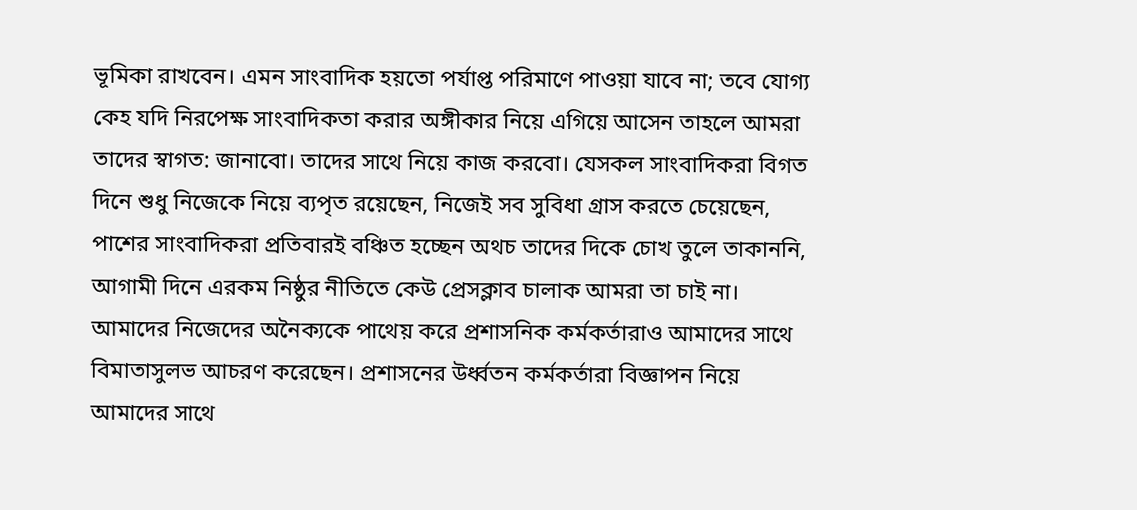ভূমিকা রাখবেন। এমন সাংবাদিক হয়তো পর্যাপ্ত পরিমাণে পাওয়া যাবে না; তবে যোগ্য কেহ যদি নিরপেক্ষ সাংবাদিকতা করার অঙ্গীকার নিয়ে এগিয়ে আসেন তাহলে আমরা তাদের স্বাগত: জানাবো। তাদের সাথে নিয়ে কাজ করবো। যেসকল সাংবাদিকরা বিগত দিনে শুধু নিজেকে নিয়ে ব্যপৃত রয়েছেন, নিজেই সব সুবিধা গ্রাস করতে চেয়েছেন, পাশের সাংবাদিকরা প্রতিবারই বঞ্চিত হচ্ছেন অথচ তাদের দিকে চোখ তুলে তাকাননি, আগামী দিনে এরকম নিষ্ঠুর নীতিতে কেউ প্রেসক্লাব চালাক আমরা তা চাই না। আমাদের নিজেদের অনৈক্যকে পাথেয় করে প্রশাসনিক কর্মকর্তারাও আমাদের সাথে বিমাতাসুলভ আচরণ করেছেন। প্রশাসনের উর্ধ্বতন কর্মকর্তারা বিজ্ঞাপন নিয়ে আমাদের সাথে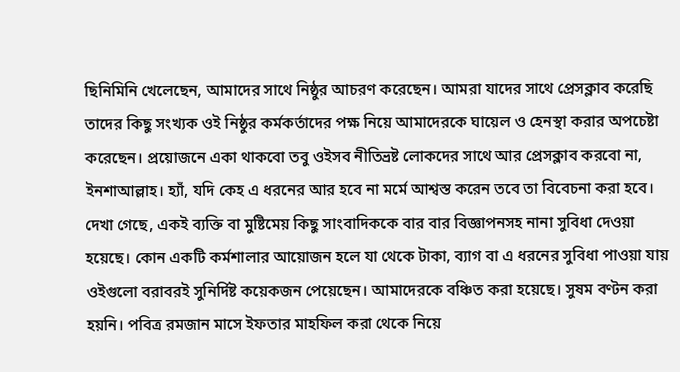ছিনিমিনি খেলেছেন, আমাদের সাথে নিষ্ঠুর আচরণ করেছেন। আমরা যাদের সাথে প্রেসক্লাব করেছি তাদের কিছু সংখ্যক ওই নিষ্ঠুর কর্মকর্তাদের পক্ষ নিয়ে আমাদেরকে ঘায়েল ও হেনস্থা করার অপচেষ্টা করেছেন। প্রয়োজনে একা থাকবো তবু ওইসব নীতিভ্রষ্ট লোকদের সাথে আর প্রেসক্লাব করবো না, ইনশাআল্লাহ। হ্যাঁ, যদি কেহ এ ধরনের আর হবে না মর্মে আশ্বস্ত করেন তবে তা বিবেচনা করা হবে। দেখা গেছে, একই ব্যক্তি বা মুষ্টিমেয় কিছু সাংবাদিককে বার বার বিজ্ঞাপনসহ নানা সুবিধা দেওয়া হয়েছে। কোন একটি কর্মশালার আয়োজন হলে যা থেকে টাকা, ব্যাগ বা এ ধরনের সুবিধা পাওয়া যায় ওইগুলো বরাবরই সুনির্দিষ্ট কয়েকজন পেয়েছেন। আমাদেরকে বঞ্চিত করা হয়েছে। সুষম বণ্টন করা হয়নি। পবিত্র রমজান মাসে ইফতার মাহফিল করা থেকে নিয়ে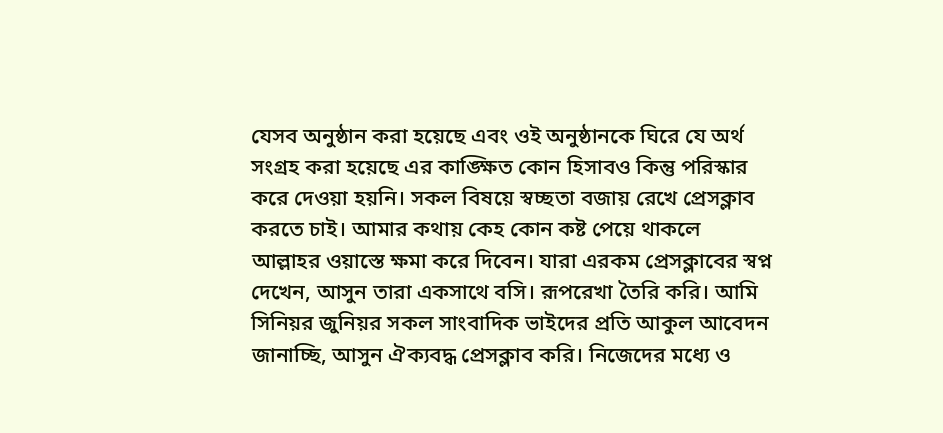যেসব অনুষ্ঠান করা হয়েছে এবং ওই অনুষ্ঠানকে ঘিরে যে অর্থ সংগ্রহ করা হয়েছে এর কাঙ্ক্ষিত কোন হিসাবও কিন্তু পরিস্কার করে দেওয়া হয়নি। সকল বিষয়ে স্বচ্ছতা বজায় রেখে প্রেসক্লাব করতে চাই। আমার কথায় কেহ কোন কষ্ট পেয়ে থাকলে আল্লাহর ওয়াস্তে ক্ষমা করে দিবেন। যারা এরকম প্রেসক্লাবের স্বপ্ন দেখেন, আসুন তারা একসাথে বসি। রূপরেখা তৈরি করি। আমি সিনিয়র জুনিয়র সকল সাংবাদিক ভাইদের প্রতি আকুল আবেদন জানাচ্ছি, আসুন ঐক্যবদ্ধ প্রেসক্লাব করি। নিজেদের মধ্যে ও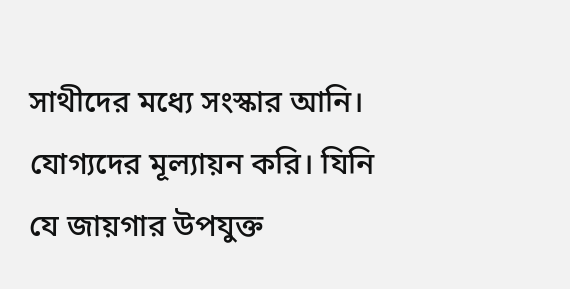সাথীদের মধ্যে সংস্কার আনি। যোগ্যদের মূল্যায়ন করি। যিনি যে জায়গার উপযুক্ত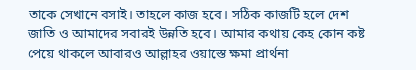তাকে সেখানে বসাই। তাহলে কাজ হবে। সঠিক কাজটি হলে দেশ জাতি ও আমাদের সবারই উন্নতি হবে। আমার কথায় কেহ কোন কষ্ট পেয়ে থাকলে আবারও আল্লাহর ওয়াস্তে ক্ষমা প্রার্থনা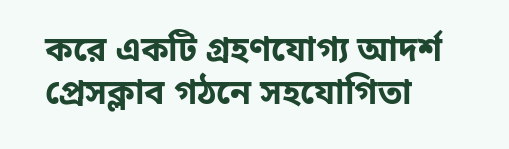করে একটি গ্রহণযোগ্য আদর্শ প্রেসক্লাব গঠনে সহযোগিতা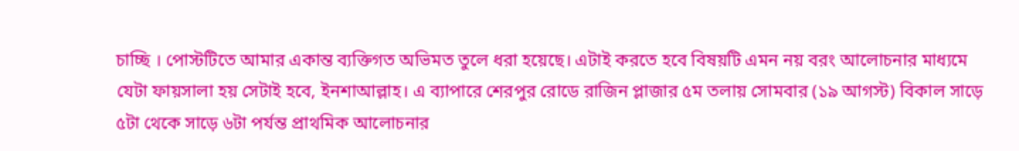চাচ্ছি । পোস্টটিতে আমার একান্ত ব্যক্তিগত অভিমত তুলে ধরা হয়েছে। এটাই করতে হবে বিষয়টি এমন নয় বরং আলোচনার মাধ্যমে যেটা ফায়সালা হয় সেটাই হবে, ইনশাআল্লাহ। এ ব্যাপারে শেরপুর রোডে রাজিন প্লাজার ৫ম তলায় সোমবার (১৯ আগস্ট) বিকাল সাড়ে ৫টা থেকে সাড়ে ৬টা পর্যন্ত প্রাথমিক আলোচনার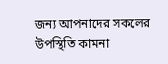জন্য আপনাদের সকলের উপস্থিতি কামনা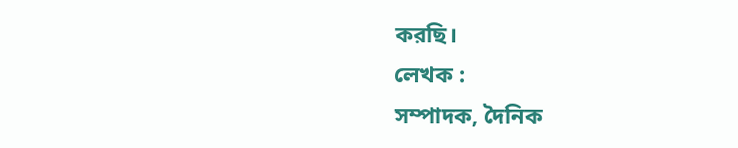করছি।
লেখক :
সম্পাদক, দৈনিক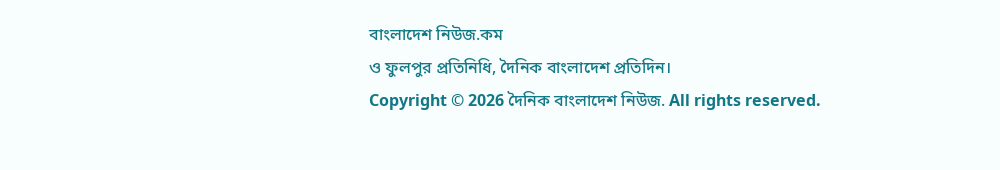বাংলাদেশ নিউজ.কম
ও ফুলপুর প্রতিনিধি, দৈনিক বাংলাদেশ প্রতিদিন।
Copyright © 2026 দৈনিক বাংলাদেশ নিউজ. All rights reserved.